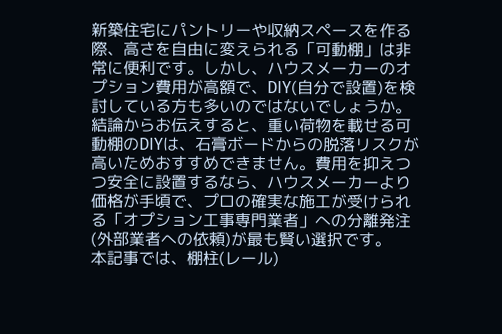新築住宅にパントリーや収納スペースを作る際、高さを自由に変えられる「可動棚」は非常に便利です。しかし、ハウスメーカーのオプション費用が高額で、DIY(自分で設置)を検討している方も多いのではないでしょうか。
結論からお伝えすると、重い荷物を載せる可動棚のDIYは、石膏ボードからの脱落リスクが高いためおすすめできません。費用を抑えつつ安全に設置するなら、ハウスメーカーより価格が手頃で、プロの確実な施工が受けられる「オプション工事専門業者」への分離発注(外部業者への依頼)が最も賢い選択です。
本記事では、棚柱(レール)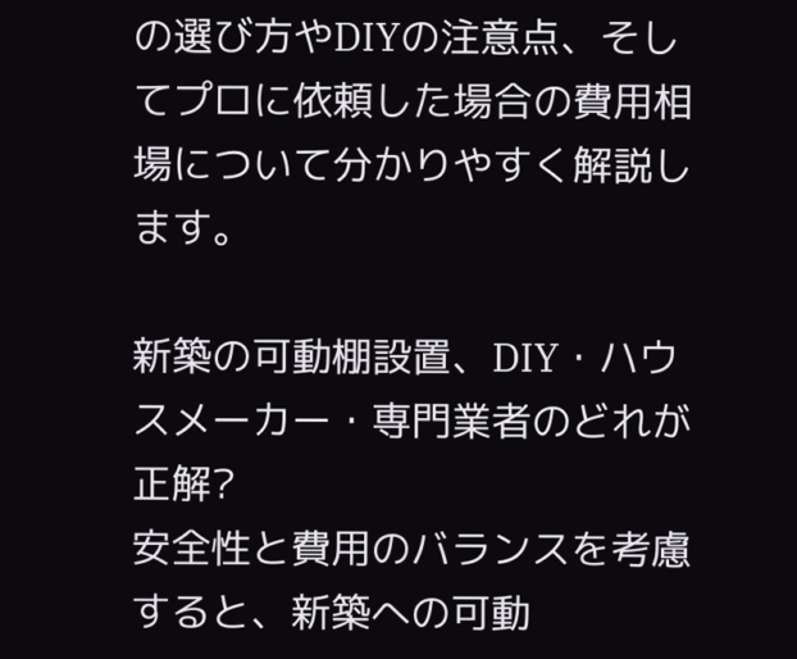の選び方やDIYの注意点、そしてプロに依頼した場合の費用相場について分かりやすく解説します。

新築の可動棚設置、DIY・ハウスメーカー・専門業者のどれが正解?
安全性と費用のバランスを考慮すると、新築への可動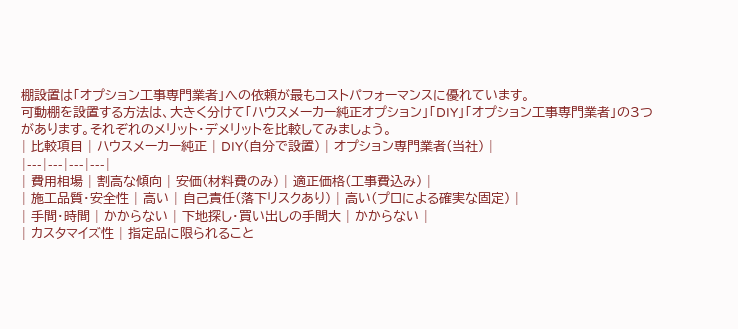棚設置は「オプション工事専門業者」への依頼が最もコストパフォーマンスに優れています。
可動棚を設置する方法は、大きく分けて「ハウスメーカー純正オプション」「DIY」「オプション工事専門業者」の3つがあります。それぞれのメリット・デメリットを比較してみましょう。
| 比較項目 | ハウスメーカー純正 | DIY(自分で設置) | オプション専門業者(当社) |
|---|---|---|---|
| 費用相場 | 割高な傾向 | 安価(材料費のみ) | 適正価格(工事費込み) |
| 施工品質・安全性 | 高い | 自己責任(落下リスクあり) | 高い(プロによる確実な固定) |
| 手間・時間 | かからない | 下地探し・買い出しの手間大 | かからない |
| カスタマイズ性 | 指定品に限られること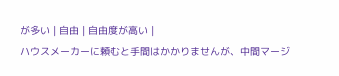が多い | 自由 | 自由度が高い |
ハウスメーカーに頼むと手間はかかりませんが、中間マージ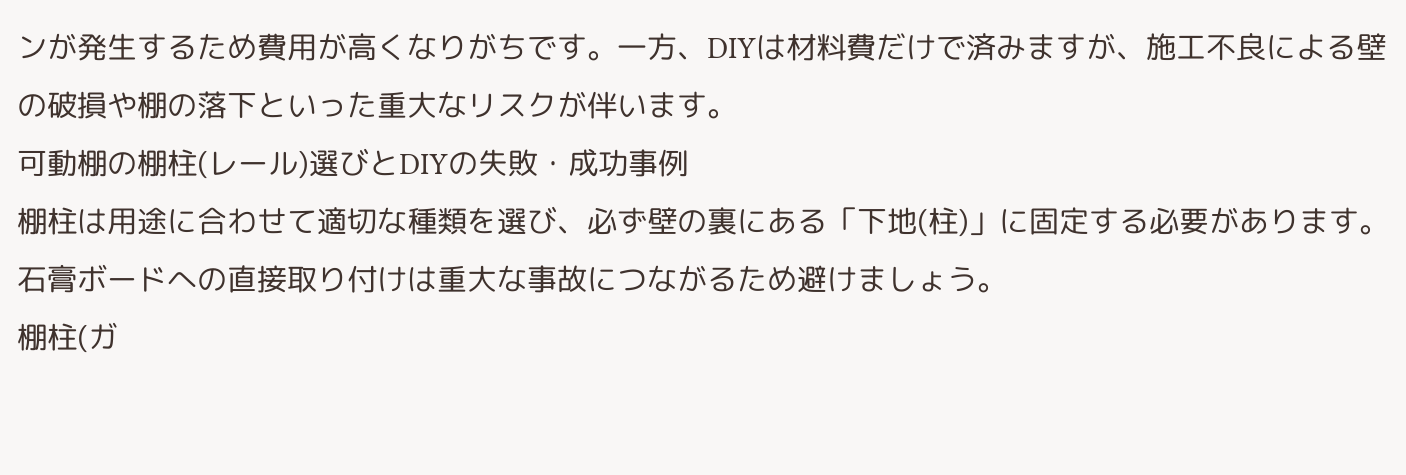ンが発生するため費用が高くなりがちです。一方、DIYは材料費だけで済みますが、施工不良による壁の破損や棚の落下といった重大なリスクが伴います。
可動棚の棚柱(レール)選びとDIYの失敗・成功事例
棚柱は用途に合わせて適切な種類を選び、必ず壁の裏にある「下地(柱)」に固定する必要があります。石膏ボードへの直接取り付けは重大な事故につながるため避けましょう。
棚柱(ガ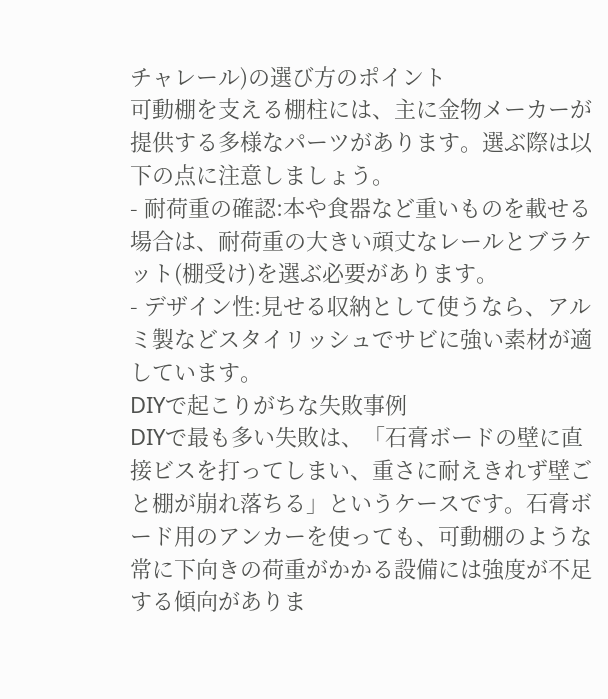チャレール)の選び方のポイント
可動棚を支える棚柱には、主に金物メーカーが提供する多様なパーツがあります。選ぶ際は以下の点に注意しましょう。
- 耐荷重の確認:本や食器など重いものを載せる場合は、耐荷重の大きい頑丈なレールとブラケット(棚受け)を選ぶ必要があります。
- デザイン性:見せる収納として使うなら、アルミ製などスタイリッシュでサビに強い素材が適しています。
DIYで起こりがちな失敗事例
DIYで最も多い失敗は、「石膏ボードの壁に直接ビスを打ってしまい、重さに耐えきれず壁ごと棚が崩れ落ちる」というケースです。石膏ボード用のアンカーを使っても、可動棚のような常に下向きの荷重がかかる設備には強度が不足する傾向がありま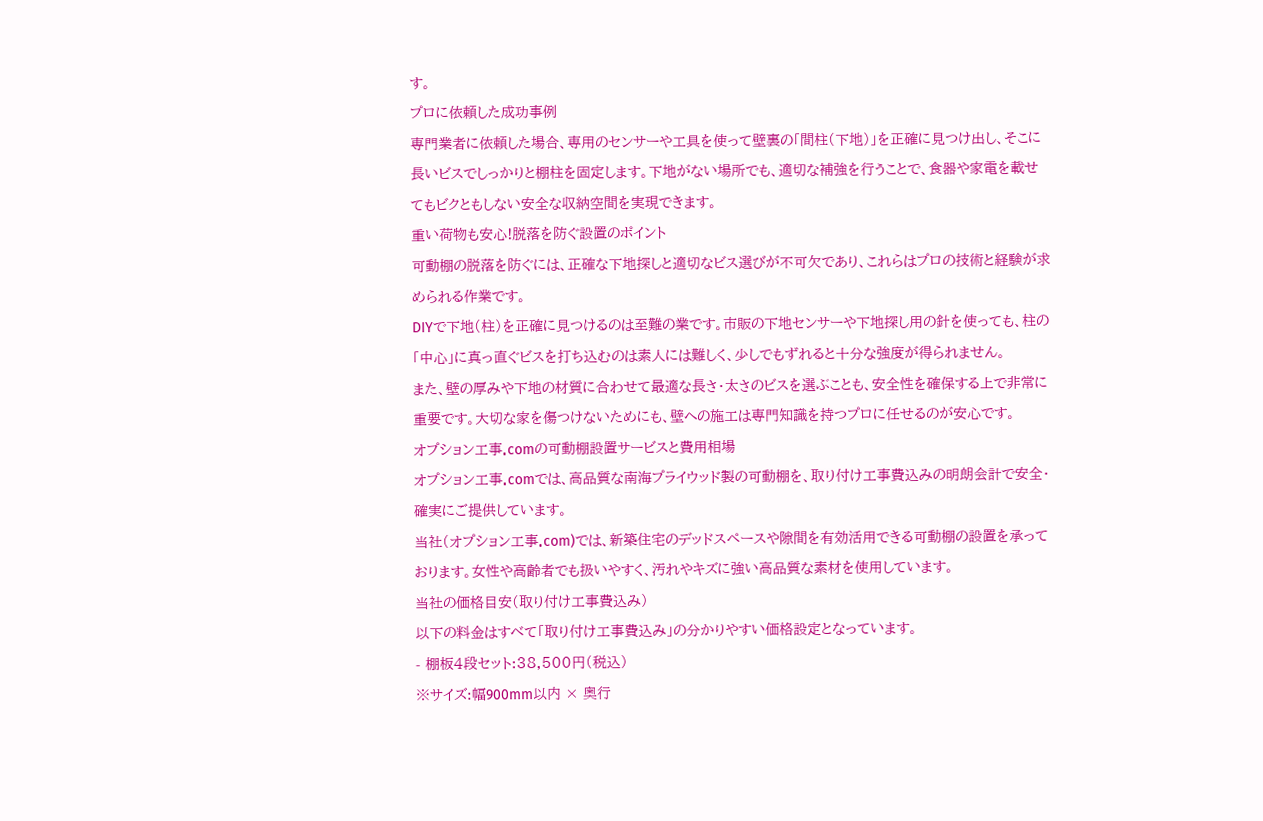す。
プロに依頼した成功事例
専門業者に依頼した場合、専用のセンサーや工具を使って壁裏の「間柱(下地)」を正確に見つけ出し、そこに長いビスでしっかりと棚柱を固定します。下地がない場所でも、適切な補強を行うことで、食器や家電を載せてもビクともしない安全な収納空間を実現できます。
重い荷物も安心!脱落を防ぐ設置のポイント
可動棚の脱落を防ぐには、正確な下地探しと適切なビス選びが不可欠であり、これらはプロの技術と経験が求められる作業です。
DIYで下地(柱)を正確に見つけるのは至難の業です。市販の下地センサーや下地探し用の針を使っても、柱の「中心」に真っ直ぐビスを打ち込むのは素人には難しく、少しでもずれると十分な強度が得られません。
また、壁の厚みや下地の材質に合わせて最適な長さ・太さのビスを選ぶことも、安全性を確保する上で非常に重要です。大切な家を傷つけないためにも、壁への施工は専門知識を持つプロに任せるのが安心です。
オプション工事.comの可動棚設置サービスと費用相場
オプション工事.comでは、高品質な南海プライウッド製の可動棚を、取り付け工事費込みの明朗会計で安全・確実にご提供しています。
当社(オプション工事.com)では、新築住宅のデッドスペースや隙間を有効活用できる可動棚の設置を承っております。女性や高齢者でも扱いやすく、汚れやキズに強い高品質な素材を使用しています。
当社の価格目安(取り付け工事費込み)
以下の料金はすべて「取り付け工事費込み」の分かりやすい価格設定となっています。
- 棚板4段セット:38,500円(税込)
※サイズ:幅900mm以内 × 奥行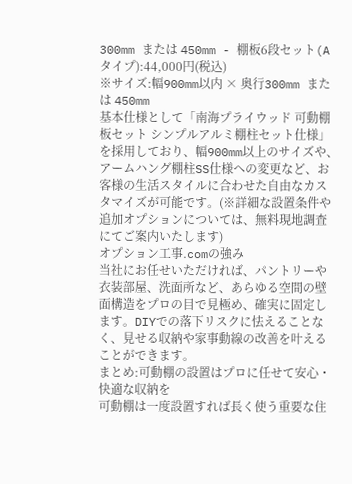300mm または 450mm - 棚板6段セット(Aタイプ):44,000円(税込)
※サイズ:幅900mm以内 × 奥行300mm または 450mm
基本仕様として「南海プライウッド 可動棚板セット シンプルアルミ棚柱セット仕様」を採用しており、幅900mm以上のサイズや、アームハング棚柱SS仕様への変更など、お客様の生活スタイルに合わせた自由なカスタマイズが可能です。(※詳細な設置条件や追加オプションについては、無料現地調査にてご案内いたします)
オプション工事.comの強み
当社にお任せいただければ、パントリーや衣装部屋、洗面所など、あらゆる空間の壁面構造をプロの目で見極め、確実に固定します。DIYでの落下リスクに怯えることなく、見せる収納や家事動線の改善を叶えることができます。
まとめ:可動棚の設置はプロに任せて安心・快適な収納を
可動棚は一度設置すれば長く使う重要な住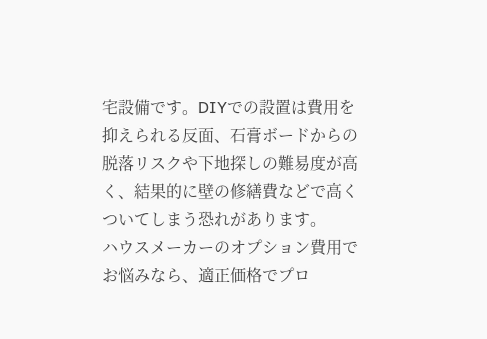宅設備です。DIYでの設置は費用を抑えられる反面、石膏ボードからの脱落リスクや下地探しの難易度が高く、結果的に壁の修繕費などで高くついてしまう恐れがあります。
ハウスメーカーのオプション費用でお悩みなら、適正価格でプロ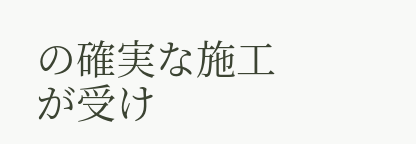の確実な施工が受け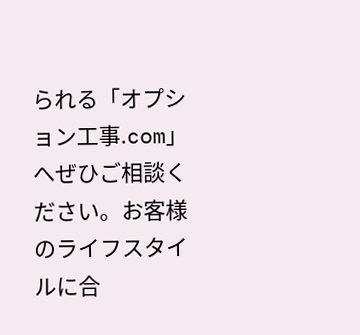られる「オプション工事.com」へぜひご相談ください。お客様のライフスタイルに合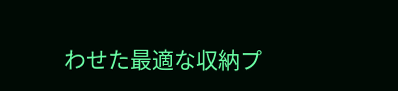わせた最適な収納プ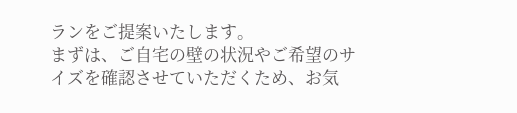ランをご提案いたします。
まずは、ご自宅の壁の状況やご希望のサイズを確認させていただくため、お気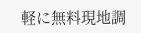軽に無料現地調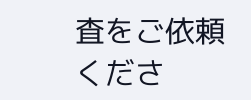査をご依頼くださ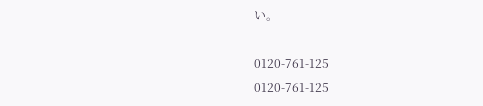い。

0120-761-125
0120-761-125